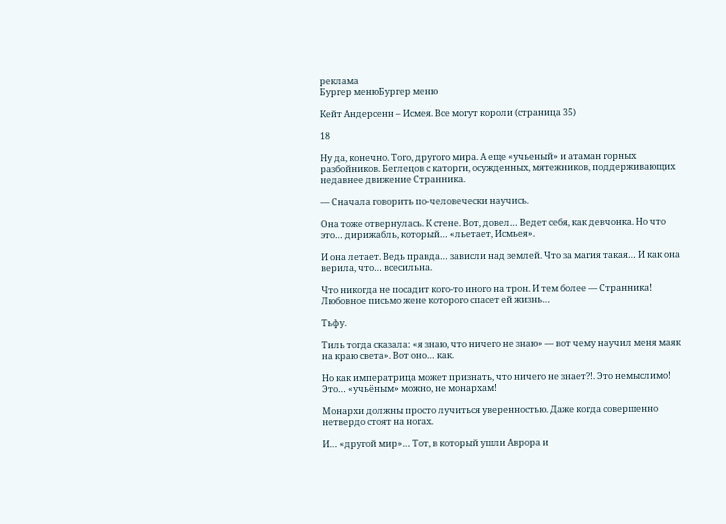реклама
Бургер менюБургер меню

Кейт Андерсенн – Исмея. Все могут короли (страница 35)

18

Ну да, конечно. Того, другого мира. А еще «учьеный» и атаман горных разбойников. Беглецов с каторги, осужденных, мятежников, поддерживающих недавнее движение Странника.

— Сначала говорить по-человечески научись.

Она тоже отвернулась. К стене. Вот, довел… Ведет себя, как девчонка. Но что это… дирижабль, который… «льетает, Исмьея».

И она летает. Ведь правда… зависли над землей. Что за магия такая… И как она верила, что… всесильна.

Что никогда не посадит кого-то иного на трон. И тем более — Странника! Любовное письмо жене которого спасет ей жизнь…

Тьфу.

Тиль тогда сказала: «я знаю, что ничего не знаю» — вот чему научил меня маяк на краю света». Вот оно… как.

Но как императрица может признать, что ничего не знает?!. Это немыслимо! Это… «учьёным» можно, не монархам!

Монархи должны просто лучиться уверенностью. Даже когда совершенно нетвердо стоят на ногах.

И… «другой мир»… Тот, в который ушли Аврора и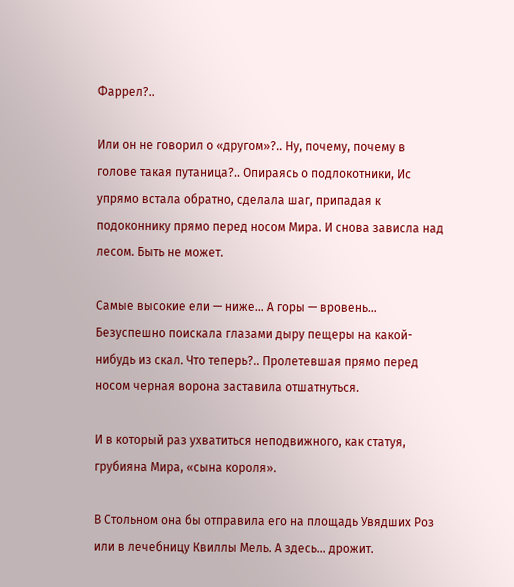Фаррел?..

Или он не говорил о «другом»?.. Ну, почему, почему в голове такая путаница?.. Опираясь о подлокотники, Ис упрямо встала обратно, сделала шаг, припадая к подоконнику прямо перед носом Мира. И снова зависла над лесом. Быть не может.

Самые высокие ели — ниже… А горы — вровень… Безуспешно поискала глазами дыру пещеры на какой-нибудь из скал. Что теперь?.. Пролетевшая прямо перед носом черная ворона заставила отшатнуться.

И в который раз ухватиться неподвижного, как статуя, грубияна Мира, «сына короля».

В Стольном она бы отправила его на площадь Увядших Роз или в лечебницу Квиллы Мель. А здесь… дрожит.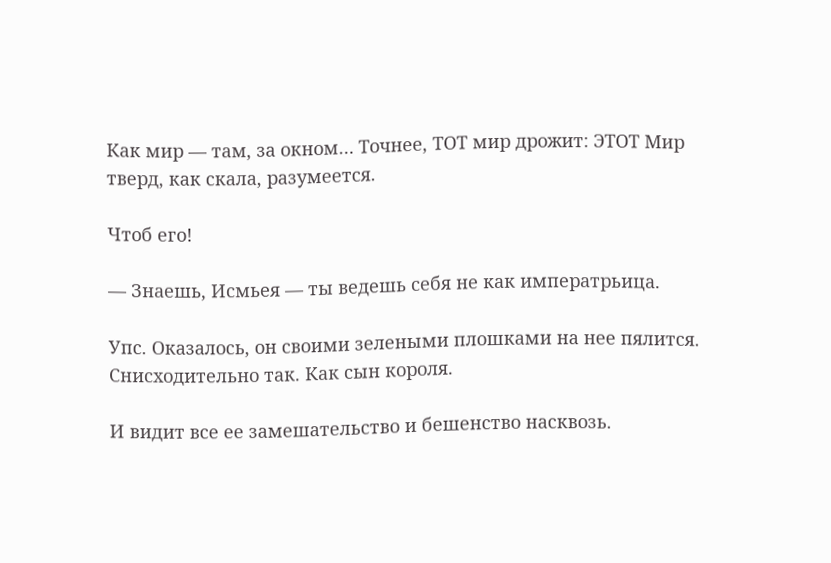Как мир — там, за окном… Точнее, ТОТ мир дрожит: ЭТОТ Мир тверд, как скала, разумеется.

Чтоб его!

— Знаешь, Исмьея — ты ведешь себя не как императрьица.

Упс. Оказалось, он своими зелеными плошками на нее пялится. Снисходительно так. Как сын короля.

И видит все ее замешательство и бешенство насквозь.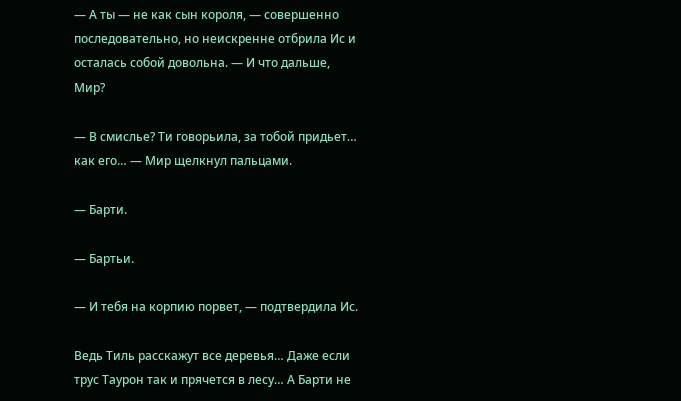— А ты — не как сын короля, — совершенно последовательно, но неискренне отбрила Ис и осталась собой довольна. — И что дальше, Мир?

— В смислье? Ти говорьила, за тобой придьет… как его… — Мир щелкнул пальцами.

— Барти.

— Бартьи.

— И тебя на корпию порвет, — подтвердила Ис.

Ведь Тиль расскажут все деревья… Даже если трус Таурон так и прячется в лесу… А Барти не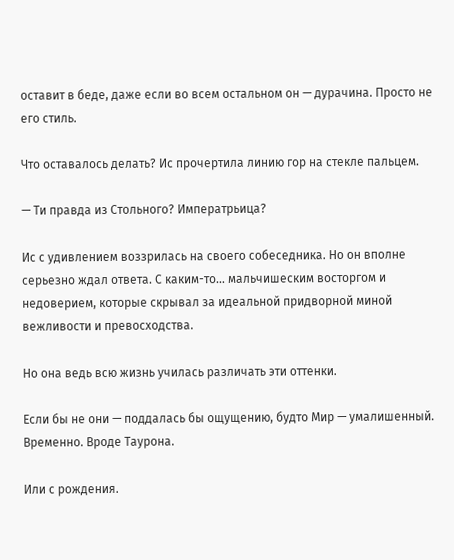оставит в беде, даже если во всем остальном он — дурачина. Просто не его стиль.

Что оставалось делать? Ис прочертила линию гор на стекле пальцем.

— Ти правда из Стольного? Императрьица?

Ис с удивлением воззрилась на своего собеседника. Но он вполне серьезно ждал ответа. С каким-то… мальчишеским восторгом и недоверием, которые скрывал за идеальной придворной миной вежливости и превосходства.

Но она ведь всю жизнь училась различать эти оттенки.

Если бы не они — поддалась бы ощущению, будто Мир — умалишенный. Временно. Вроде Таурона.

Или с рождения.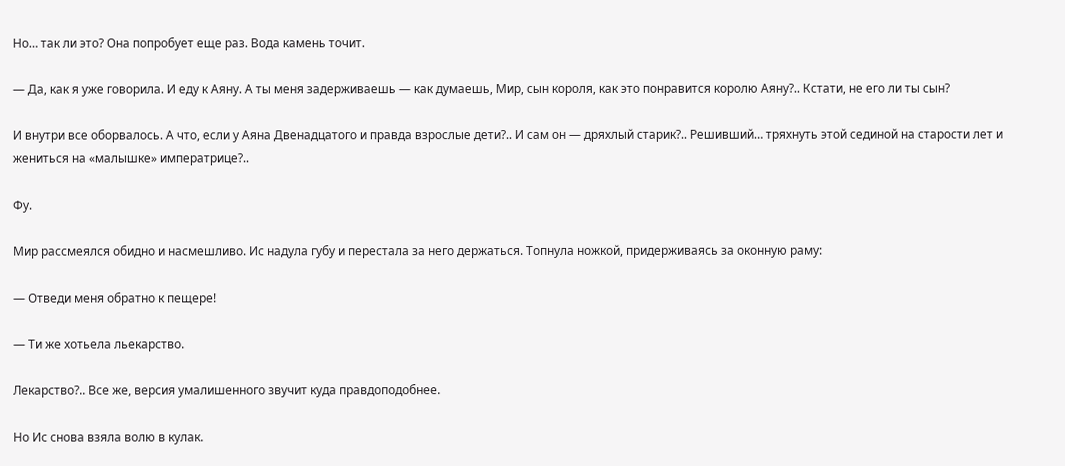Но… так ли это? Она попробует еще раз. Вода камень точит.

— Да, как я уже говорила. И еду к Аяну. А ты меня задерживаешь — как думаешь, Мир, сын короля, как это понравится королю Аяну?.. Кстати, не его ли ты сын?

И внутри все оборвалось. А что, если у Аяна Двенадцатого и правда взрослые дети?.. И сам он — дряхлый старик?.. Решивший… тряхнуть этой сединой на старости лет и жениться на «малышке» императрице?..

Фу.

Мир рассмеялся обидно и насмешливо. Ис надула губу и перестала за него держаться. Топнула ножкой, придерживаясь за оконную раму:

— Отведи меня обратно к пещере!

— Ти же хотьела льекарство.

Лекарство?.. Все же, версия умалишенного звучит куда правдоподобнее.

Но Ис снова взяла волю в кулак.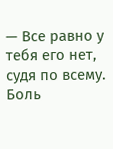— Все равно у тебя его нет, судя по всему. Боль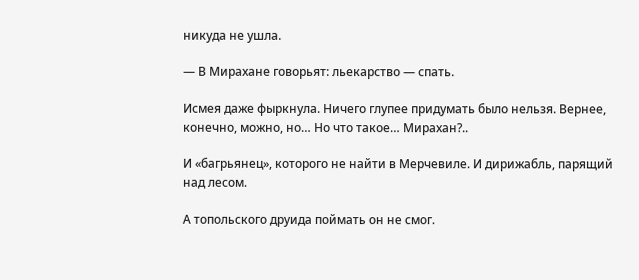никуда не ушла.

— В Мирахане говорьят: льекарство — спать.

Исмея даже фыркнула. Ничего глупее придумать было нельзя. Вернее, конечно, можно, но… Но что такое… Мирахан?..

И «багрьянец», которого не найти в Мерчевиле. И дирижабль, парящий над лесом.

А топольского друида поймать он не смог.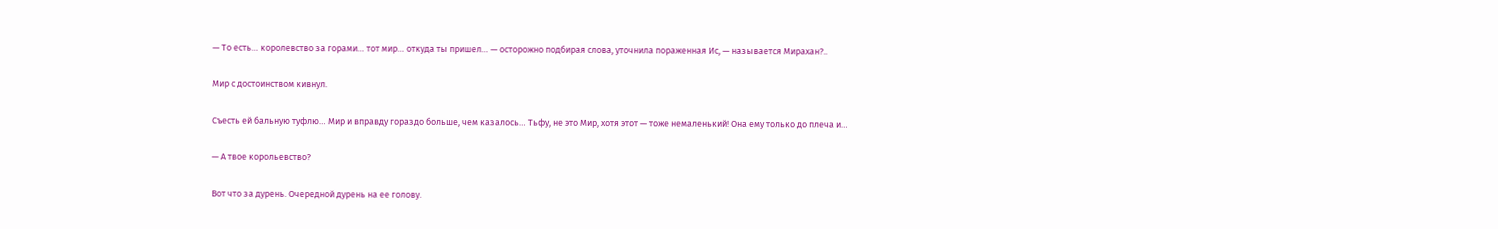— То есть… королевство за горами… тот мир… откуда ты пришел… — осторожно подбирая слова, уточнила пораженная Ис, — называется Мирахан?..

Мир с достоинством кивнул.

Съесть ей бальную туфлю… Мир и вправду гораздо больше, чем казалось… Тьфу, не это Мир, хотя этот — тоже немаленький! Она ему только до плеча и…

— А твое корольевство?

Вот что за дурень. Очередной дурень на ее голову.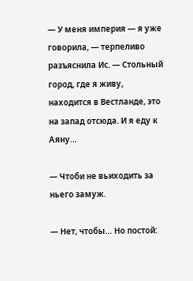— У меня империя — я уже говорила, — терпеливо разъяснила Ис. — Стольный город, где я живу, находится в Вестланде, это на запад отсюда. И я еду к Аяну…

— Чтоби не вьиходить за ньего замуж.

— Нет, чтобы… Но постой: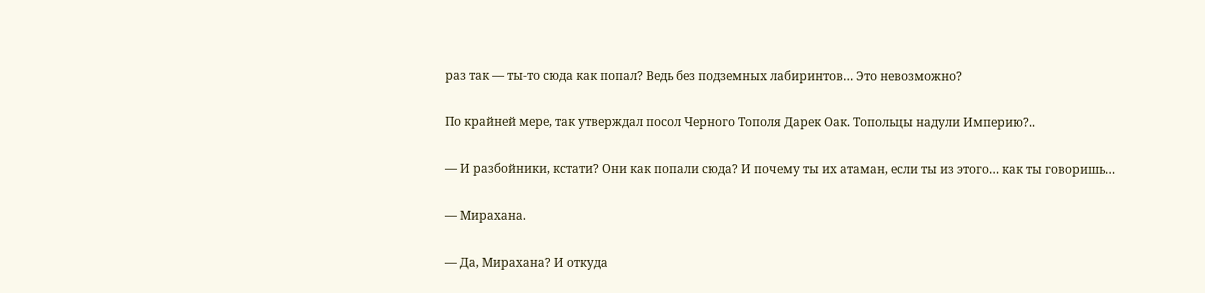раз так — ты-то сюда как попал? Ведь без подземных лабиринтов… Это невозможно?

По крайней мере, так утверждал посол Черного Тополя Дарек Оак. Топольцы надули Империю?..

— И разбойники, кстати? Они как попали сюда? И почему ты их атаман, если ты из этого… как ты говоришь…

— Мирахана.

— Да, Мирахана? И откуда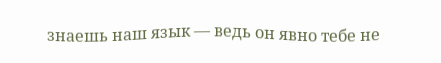знаешь наш язык — ведь он явно тебе не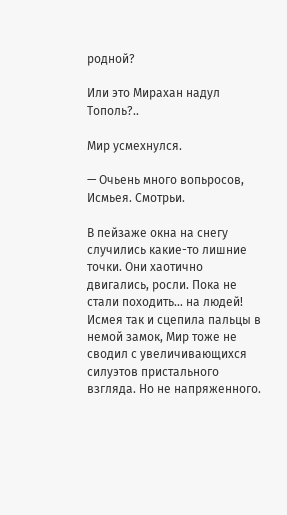родной?

Или это Мирахан надул Тополь?..

Мир усмехнулся.

— Очьень много вопьросов, Исмьея. Смотрьи.

В пейзаже окна на снегу случились какие-то лишние точки. Они хаотично двигались, росли. Пока не стали походить… на людей! Исмея так и сцепила пальцы в немой замок, Мир тоже не сводил с увеличивающихся силуэтов пристального взгляда. Но не напряженного.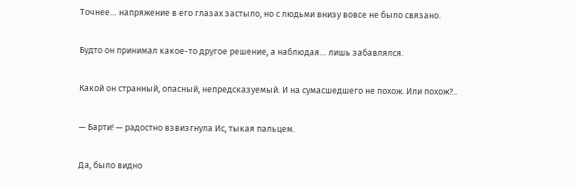Точнее… напряжение в его глазах застыло, но с людьми внизу вовсе не было связано.

Будто он принимал какое-то другое решение, а наблюдая… лишь забавлялся.

Какой он странный, опасный, непредсказуемый. И на сумасшедшего не похож. Или похож?..

— Барти! — радостно взвизгнула Ис, тыкая пальцем.

Да, было видно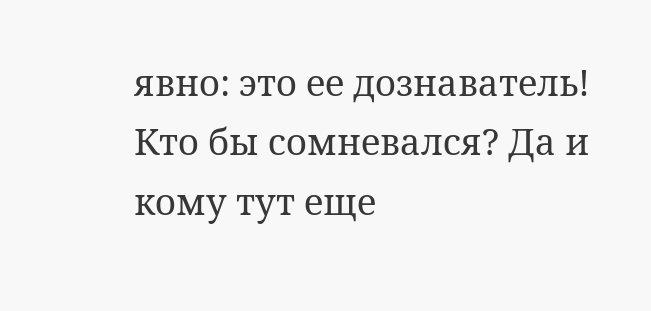явно: это ее дознаватель! Кто бы сомневался? Да и кому тут еще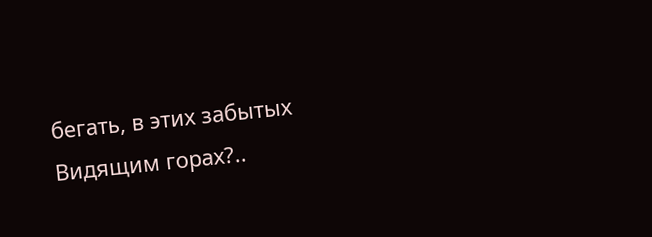бегать, в этих забытых Видящим горах?..